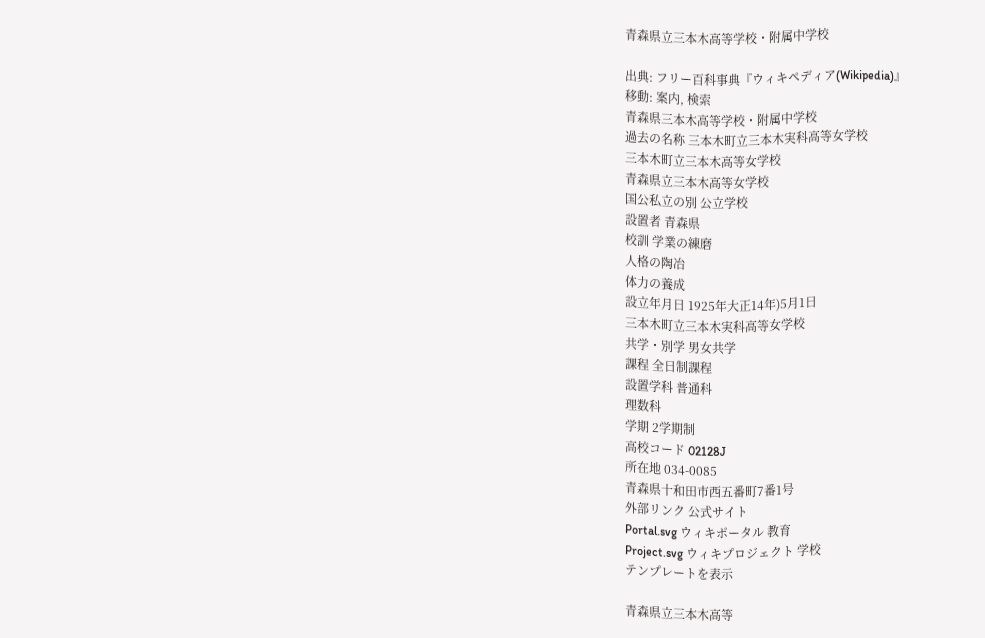青森県立三本木高等学校・附属中学校

出典: フリー百科事典『ウィキペディア(Wikipedia)』
移動: 案内, 検索
青森県三本木高等学校・附属中学校
過去の名称 三本木町立三本木実科高等女学校
三本木町立三本木高等女学校
青森県立三本木高等女学校
国公私立の別 公立学校
設置者 青森県
校訓 学業の練磨
人格の陶冶
体力の養成
設立年月日 1925年大正14年)5月1日
三本木町立三本木実科高等女学校
共学・別学 男女共学
課程 全日制課程
設置学科 普通科
理数科
学期 2学期制
高校コード 02128J
所在地 034-0085
青森県十和田市西五番町7番1号
外部リンク 公式サイト
Portal.svg ウィキポータル 教育
Project.svg ウィキプロジェクト 学校
テンプレートを表示

青森県立三本木高等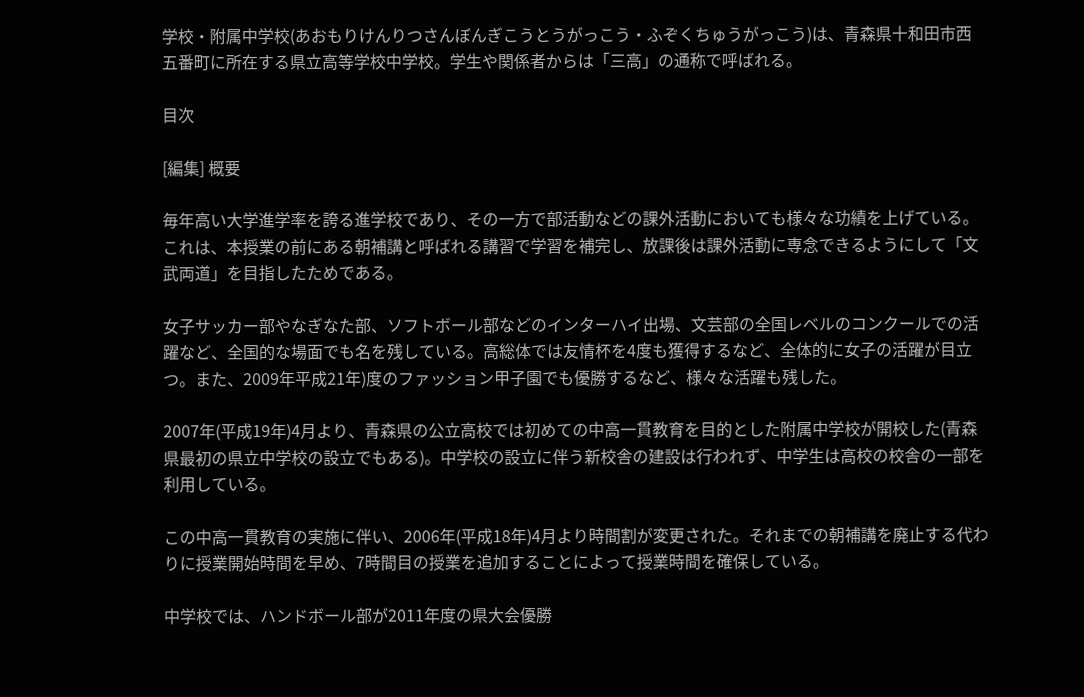学校・附属中学校(あおもりけんりつさんぼんぎこうとうがっこう・ふぞくちゅうがっこう)は、青森県十和田市西五番町に所在する県立高等学校中学校。学生や関係者からは「三高」の通称で呼ばれる。

目次

[編集] 概要

毎年高い大学進学率を誇る進学校であり、その一方で部活動などの課外活動においても様々な功績を上げている。これは、本授業の前にある朝補講と呼ばれる講習で学習を補完し、放課後は課外活動に専念できるようにして「文武両道」を目指したためである。

女子サッカー部やなぎなた部、ソフトボール部などのインターハイ出場、文芸部の全国レベルのコンクールでの活躍など、全国的な場面でも名を残している。高総体では友情杯を4度も獲得するなど、全体的に女子の活躍が目立つ。また、2009年平成21年)度のファッション甲子園でも優勝するなど、様々な活躍も残した。

2007年(平成19年)4月より、青森県の公立高校では初めての中高一貫教育を目的とした附属中学校が開校した(青森県最初の県立中学校の設立でもある)。中学校の設立に伴う新校舎の建設は行われず、中学生は高校の校舎の一部を利用している。

この中高一貫教育の実施に伴い、2006年(平成18年)4月より時間割が変更された。それまでの朝補講を廃止する代わりに授業開始時間を早め、7時間目の授業を追加することによって授業時間を確保している。

中学校では、ハンドボール部が2011年度の県大会優勝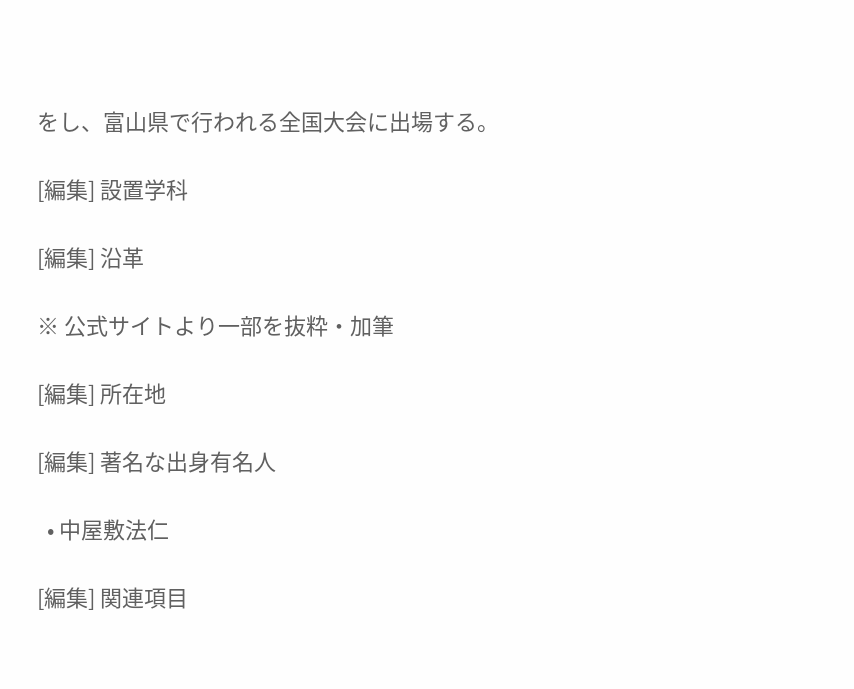をし、富山県で行われる全国大会に出場する。

[編集] 設置学科

[編集] 沿革

※ 公式サイトより一部を抜粋・加筆

[編集] 所在地

[編集] 著名な出身有名人

  • 中屋敷法仁

[編集] 関連項目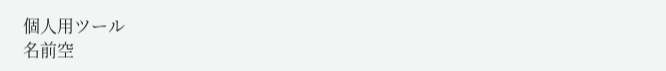個人用ツール
名前空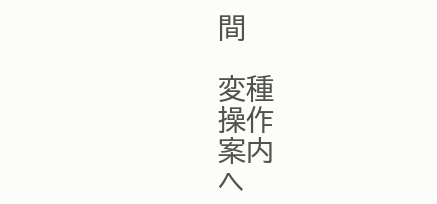間

変種
操作
案内
ヘ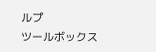ルプ
ツールボックス